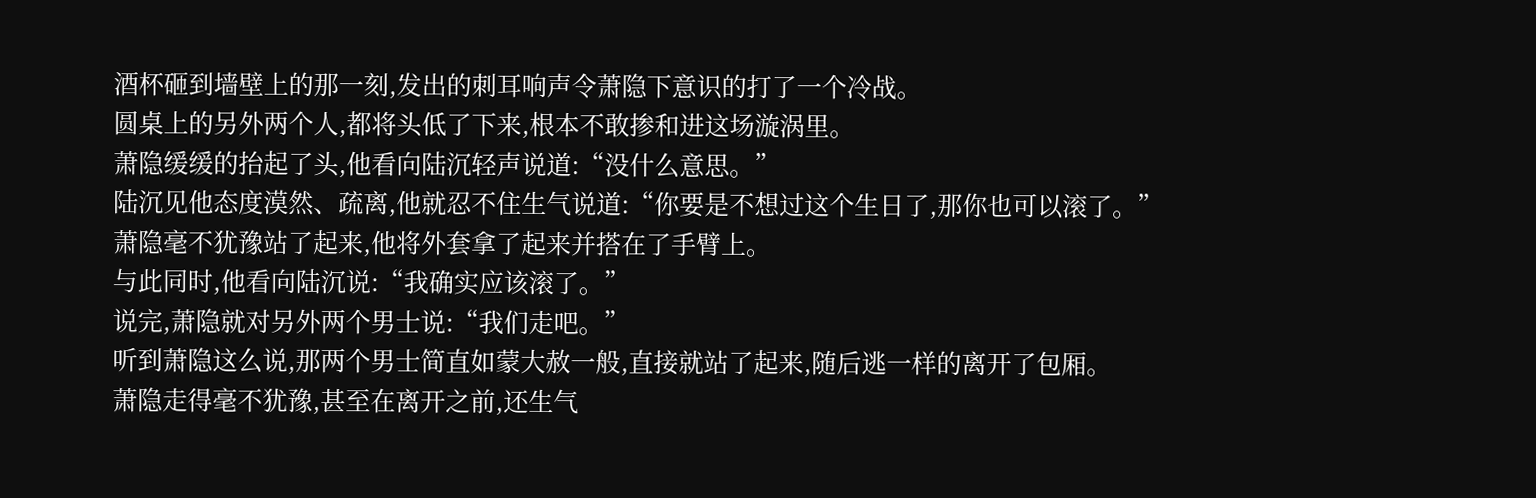酒杯砸到墙壁上的那一刻,发出的刺耳响声令萧隐下意识的打了一个冷战。
圆桌上的另外两个人,都将头低了下来,根本不敢掺和进这场漩涡里。
萧隐缓缓的抬起了头,他看向陆沉轻声说道:“没什么意思。”
陆沉见他态度漠然、疏离,他就忍不住生气说道:“你要是不想过这个生日了,那你也可以滚了。”
萧隐毫不犹豫站了起来,他将外套拿了起来并搭在了手臂上。
与此同时,他看向陆沉说:“我确实应该滚了。”
说完,萧隐就对另外两个男士说:“我们走吧。”
听到萧隐这么说,那两个男士简直如蒙大赦一般,直接就站了起来,随后逃一样的离开了包厢。
萧隐走得毫不犹豫,甚至在离开之前,还生气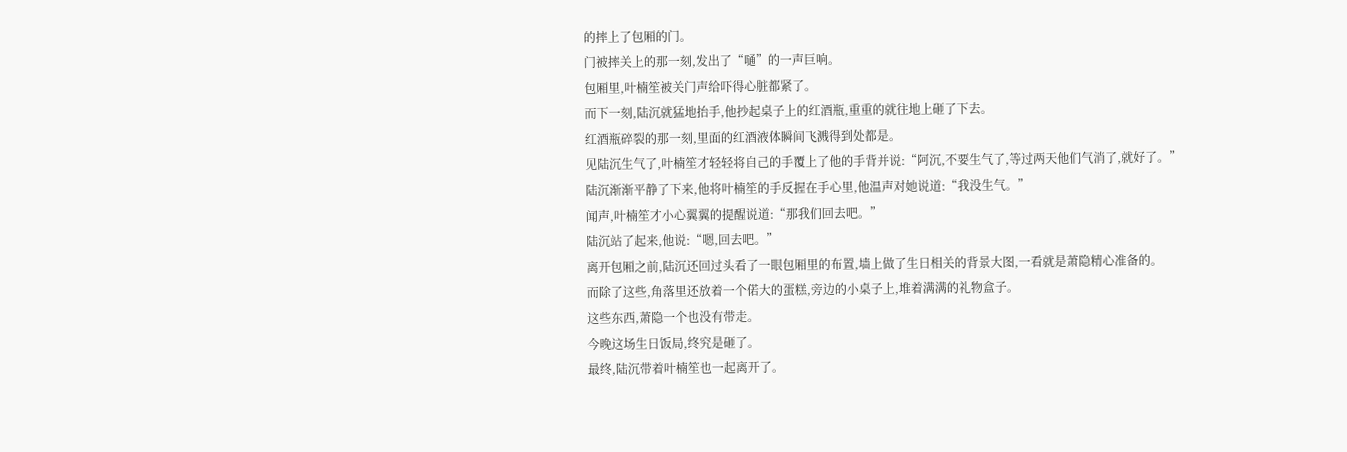的摔上了包厢的门。
门被摔关上的那一刻,发出了“嗵”的一声巨响。
包厢里,叶楠笙被关门声给吓得心脏都紧了。
而下一刻,陆沉就猛地抬手,他抄起桌子上的红酒瓶,重重的就往地上砸了下去。
红酒瓶碎裂的那一刻,里面的红酒液体瞬间飞溅得到处都是。
见陆沉生气了,叶楠笙才轻轻将自己的手覆上了他的手背并说:“阿沉,不要生气了,等过两天他们气消了,就好了。”
陆沉渐渐平静了下来,他将叶楠笙的手反握在手心里,他温声对她说道:“我没生气。”
闻声,叶楠笙才小心翼翼的提醒说道:“那我们回去吧。”
陆沉站了起来,他说:“嗯,回去吧。”
离开包厢之前,陆沉还回过头看了一眼包厢里的布置,墙上做了生日相关的背景大图,一看就是萧隐精心准备的。
而除了这些,角落里还放着一个偌大的蛋糕,旁边的小桌子上,堆着满满的礼物盒子。
这些东西,萧隐一个也没有带走。
今晚这场生日饭局,终究是砸了。
最终,陆沉带着叶楠笙也一起离开了。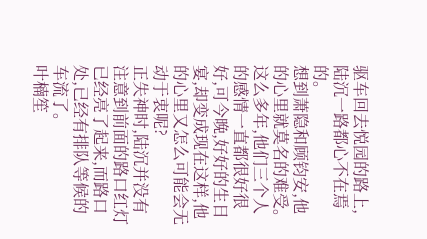驱车回去悦园的路上,陆沉一路都心不在焉的。
想到萧隐和顾钧安,他的心里就莫名的难受。
这么多年,他们三个人的感情一直都很好很好,可今晚,好好的生日宴,却变成现在这样,他的心里又怎么可能会无动于衷呢?
正失神时,陆沉并没有注意到前面的路口红灯已经亮了起来,而路口处,已经有排队等候的车流了。
叶楠笙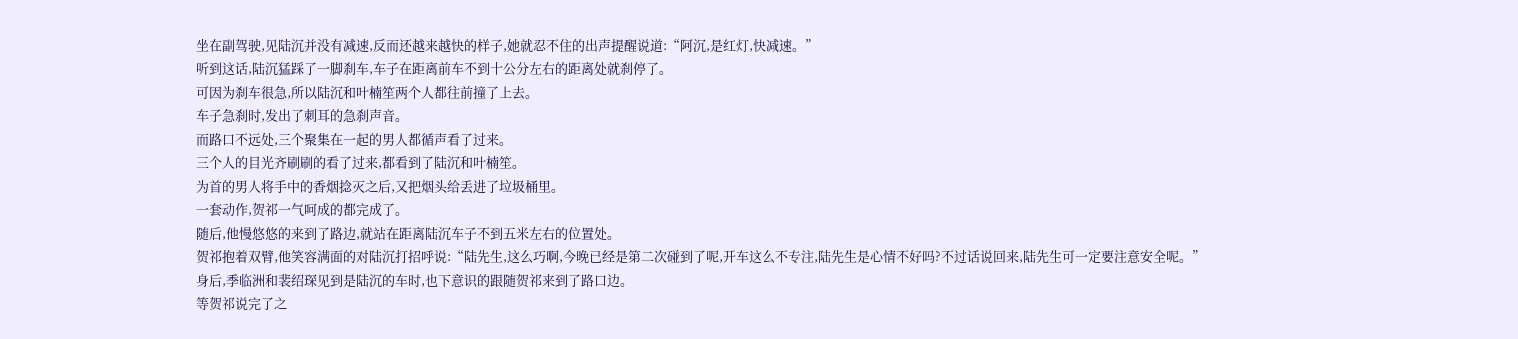坐在副驾驶,见陆沉并没有减速,反而还越来越快的样子,她就忍不住的出声提醒说道:“阿沉,是红灯,快减速。”
听到这话,陆沉猛踩了一脚刹车,车子在距离前车不到十公分左右的距离处就刹停了。
可因为刹车很急,所以陆沉和叶楠笙两个人都往前撞了上去。
车子急刹时,发出了刺耳的急刹声音。
而路口不远处,三个聚集在一起的男人都循声看了过来。
三个人的目光齐刷刷的看了过来,都看到了陆沉和叶楠笙。
为首的男人将手中的香烟捻灭之后,又把烟头给丢进了垃圾桶里。
一套动作,贺祁一气呵成的都完成了。
随后,他慢悠悠的来到了路边,就站在距离陆沉车子不到五米左右的位置处。
贺祁抱着双臂,他笑容满面的对陆沉打招呼说:“陆先生,这么巧啊,今晚已经是第二次碰到了呢,开车这么不专注,陆先生是心情不好吗?不过话说回来,陆先生可一定要注意安全呢。”
身后,季临洲和裴绍琛见到是陆沉的车时,也下意识的跟随贺祁来到了路口边。
等贺祁说完了之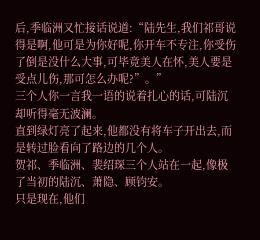后,季临洲又忙接话说道:“陆先生,我们祁哥说得是啊,他可是为你好呢,你开车不专注,你受伤了倒是没什么大事,可毕竟美人在怀,美人要是受点儿伤,那可怎么办呢?”。”
三个人你一言我一语的说着扎心的话,可陆沉却听得毫无波澜。
直到绿灯亮了起来,他都没有将车子开出去,而是转过脸看向了路边的几个人。
贺祁、季临洲、裴绍琛三个人站在一起,像极了当初的陆沉、萧隐、顾钧安。
只是现在,他们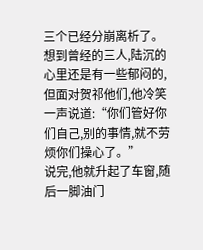三个已经分崩离析了。
想到曾经的三人,陆沉的心里还是有一些郁闷的,但面对贺祁他们,他冷笑一声说道:“你们管好你们自己,别的事情,就不劳烦你们操心了。”
说完,他就升起了车窗,随后一脚油门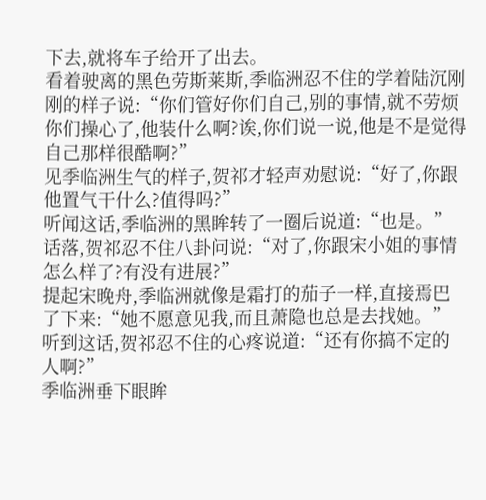下去,就将车子给开了出去。
看着驶离的黑色劳斯莱斯,季临洲忍不住的学着陆沉刚刚的样子说:“你们管好你们自己,别的事情,就不劳烦你们操心了,他装什么啊?诶,你们说一说,他是不是觉得自己那样很酷啊?”
见季临洲生气的样子,贺祁才轻声劝慰说:“好了,你跟他置气干什么?值得吗?”
听闻这话,季临洲的黑眸转了一圈后说道:“也是。”
话落,贺祁忍不住八卦问说:“对了,你跟宋小姐的事情怎么样了?有没有进展?”
提起宋晚舟,季临洲就像是霜打的茄子一样,直接焉巴了下来:“她不愿意见我,而且萧隐也总是去找她。”
听到这话,贺祁忍不住的心疼说道:“还有你搞不定的人啊?”
季临洲垂下眼眸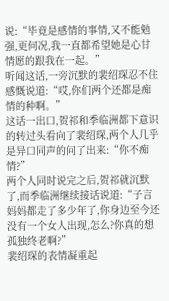说:“毕竟是感情的事情,又不能勉强,更何况,我一直都希望她是心甘情愿的跟我在一起。”
听闻这话,一旁沉默的裴绍琛忍不住感慨说道:“哎,你们两个还都是痴情的种啊。”
这话一出口,贺祁和季临洲都下意识的转过头看向了裴绍琛,两个人几乎是异口同声的问了出来:“你不痴情?”
两个人同时说完之后,贺祁就沉默了,而季临洲继续接话说道:“子言妈妈都走了多少年了,你身边至今还没有一个女人出现,怎么?你真的想孤独终老啊?”
裴绍琛的表情凝重起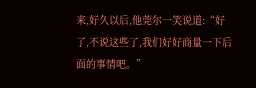来,好久以后,他莞尔一笑说道:“好了,不说这些了,我们好好商量一下后面的事情吧。”